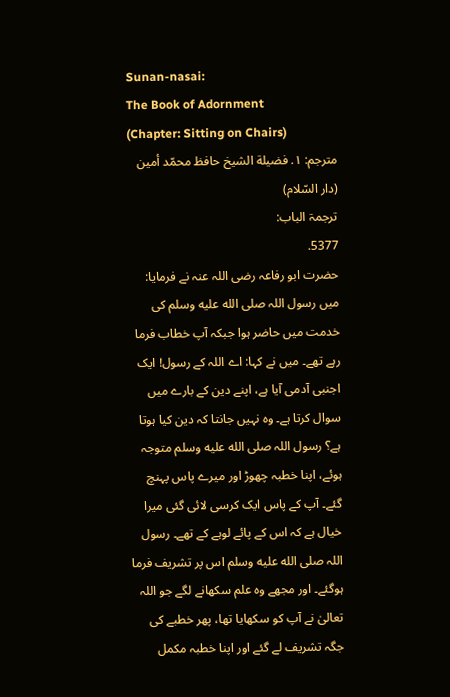Sunan-nasai:
The Book of Adornment
(Chapter: Sitting on Chairs)
مترجم: ١. فضيلة الشيخ حافظ محمّد أمين (دار السّلام)
ترجمۃ الباب:
5377.
حضرت ابو رفاعہ رضی اللہ عنہ نے فرمایا: میں رسول اللہ صلى الله عليه وسلم کی خدمت میں حاضر ہوا جبکہ آپ خطاب فرما رہے تھے۔ میں نے کہا: اے اللہ کے رسول! ایک اجنبی آدمی آیا ہے، اپنے دین کے بارے میں سوال کرتا ہے۔ وہ نہیں جانتا کہ دین کیا ہوتا ہے؟ رسول اللہ صلى الله عليه وسلم متوجہ ہوئے، اپنا خطبہ چھوڑ اور میرے پاس پہنچ گئے۔ آپ کے پاس ایک کرسی لائی گئی میرا خیال ہے کہ اس کے پائے لوہے کے تھے۔ رسول اللہ صلى الله عليه وسلم اس پر تشریف فرما ہوگئے۔ اور مجھے وہ علم سکھانے لگے جو اللہ تعالیٰ نے آپ کو سکھایا تھا، پھر خطبے کی جگہ تشریف لے گئے اور اپنا خطبہ مکمل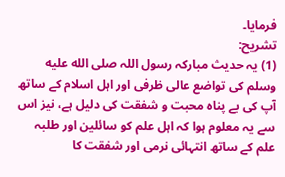فرمایا۔
تشریح:
(1) یہ حدیث مبارکہ رسول اللہ صلى الله عليه وسلم کی تواضع عالی ظرفی اور اہل اسلام کے ساتھ آپ کی بے پناہ محبت و شفقت کی دلیل ہے، نیز اس سے یہ معلوم ہوا کہ اہل علم کو سائلین اور طلبہ علم کے ساتھ انتہائی نرمی اور شفقت کا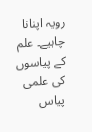رویہ اپنانا چاہیے۔ علم کے پیاسوں کی علمی پیاس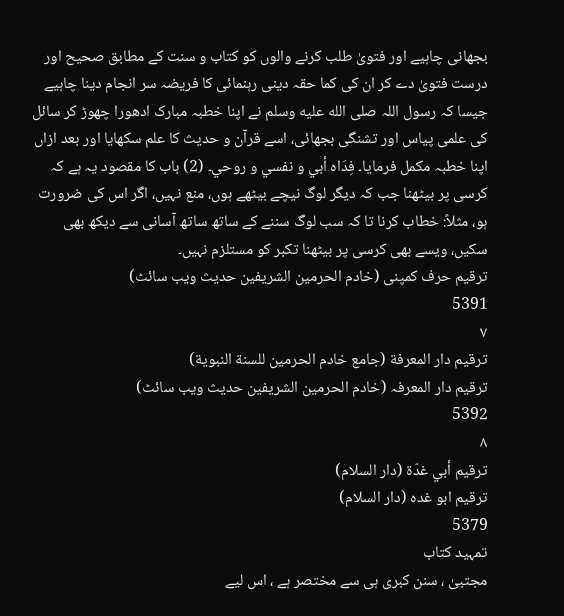بجھانی چاہیے اور فتویٰ طلب کرنے والوں کو کتاب و سنت کے مطابق صحیح اور درست فتویٰ دے کر ان کی کما حقہ دینی رہنمائی کا فریضہ سر انجام دینا چاہیے جیسا کہ رسول اللہ صلى الله عليه وسلم نے اپنا خطبہ مبارک ادھورا چھوڑ کر سائل کی علمی پیاس اور تشنگی بجھائی، اسے قرآن و حدیث کا علم سکھایا اور بعد ازاں اپنا خطبہ مکمل فرمایا۔ فِدَاه أبي و نفسي و روحي۔ (2) باب كا مقصود یہ ہے کہ کرسی پر بیٹھنا جب کہ دیگر لوگ نیچے بیٹھے ہوں، منع نہیں، اگر اس کی ضرورت ہو، مثلاً: خطاب کرنا تا کہ سب لوگ سننے کے ساتھ ساتھ آسانی سے دیکھ بھی سکیں، ویسے بھی کرسی پر بیٹھنا تکبر کو مستلزم نہیں۔
ترقیم حرف کمپنی (خادم الحرمین الشریفین حدیث ویب سائٹ)
5391
٧
ترقيم دار المعرفة (جامع خادم الحرمين للسنة النبوية)
ترقیم دار المعرفہ (خادم الحرمین الشریفین حدیث ویب سائٹ)
5392
٨
ترقيم أبي غدّة (دار السلام)
ترقیم ابو غدہ (دار السلام)
5379
تمہید کتاب
مجتبیٰ ، سنن کبری ہی سے مختصر ہے ، اس لیے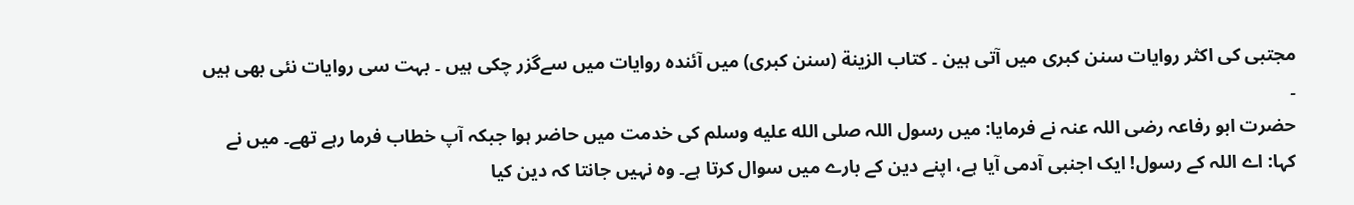مجتبی کی اکثر روایات سنن کبری میں آتی ہین ۔ كتاب الزينة (سنن كبرى) میں آئندہ روایات میں سےگزر چکی ہیں ۔ بہت سی روایات نئی بھی ہیں ۔
حضرت ابو رفاعہ رضی اللہ عنہ نے فرمایا: میں رسول اللہ صلى الله عليه وسلم کی خدمت میں حاضر ہوا جبکہ آپ خطاب فرما رہے تھے۔ میں نے کہا: اے اللہ کے رسول! ایک اجنبی آدمی آیا ہے، اپنے دین کے بارے میں سوال کرتا ہے۔ وہ نہیں جانتا کہ دین کیا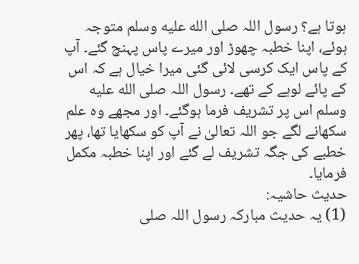ہوتا ہے؟ رسول اللہ صلى الله عليه وسلم متوجہ ہوئے، اپنا خطبہ چھوڑ اور میرے پاس پہنچ گئے۔ آپ کے پاس ایک کرسی لائی گئی میرا خیال ہے کہ اس کے پائے لوہے کے تھے۔ رسول اللہ صلى الله عليه وسلم اس پر تشریف فرما ہوگئے۔ اور مجھے وہ علم سکھانے لگے جو اللہ تعالیٰ نے آپ کو سکھایا تھا، پھر خطبے کی جگہ تشریف لے گئے اور اپنا خطبہ مکمل فرمایا۔
حدیث حاشیہ:
(1) یہ حدیث مبارکہ رسول اللہ صلى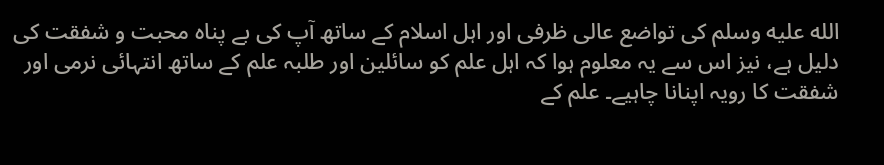الله عليه وسلم کی تواضع عالی ظرفی اور اہل اسلام کے ساتھ آپ کی بے پناہ محبت و شفقت کی دلیل ہے، نیز اس سے یہ معلوم ہوا کہ اہل علم کو سائلین اور طلبہ علم کے ساتھ انتہائی نرمی اور شفقت کا رویہ اپنانا چاہیے۔ علم کے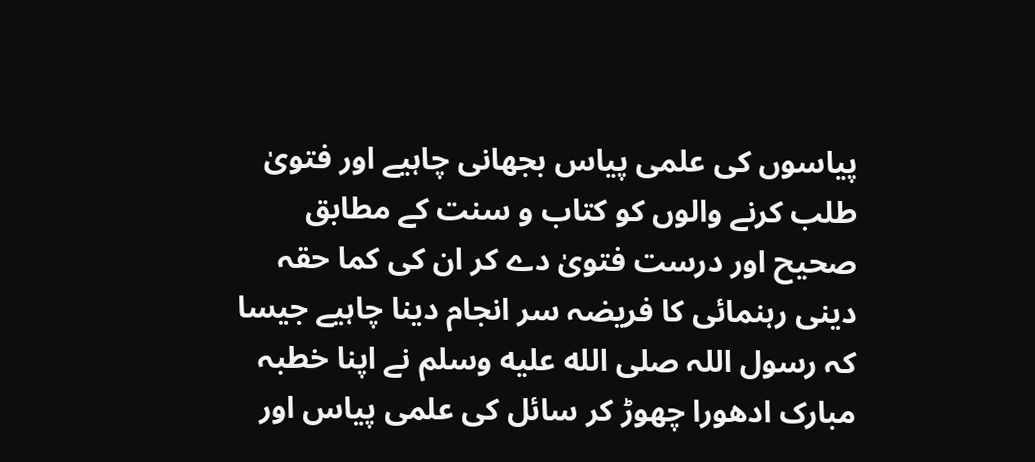پیاسوں کی علمی پیاس بجھانی چاہیے اور فتویٰ طلب کرنے والوں کو کتاب و سنت کے مطابق صحیح اور درست فتویٰ دے کر ان کی کما حقہ دینی رہنمائی کا فریضہ سر انجام دینا چاہیے جیسا کہ رسول اللہ صلى الله عليه وسلم نے اپنا خطبہ مبارک ادھورا چھوڑ کر سائل کی علمی پیاس اور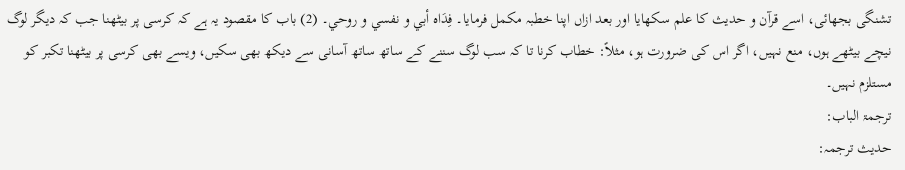تشنگی بجھائی، اسے قرآن و حدیث کا علم سکھایا اور بعد ازاں اپنا خطبہ مکمل فرمایا۔ فِدَاه أبي و نفسي و روحي۔ (2) باب كا مقصود یہ ہے کہ کرسی پر بیٹھنا جب کہ دیگر لوگ نیچے بیٹھے ہوں، منع نہیں، اگر اس کی ضرورت ہو، مثلاً: خطاب کرنا تا کہ سب لوگ سننے کے ساتھ ساتھ آسانی سے دیکھ بھی سکیں، ویسے بھی کرسی پر بیٹھنا تکبر کو مستلزم نہیں۔
ترجمۃ الباب:
حدیث ترجمہ: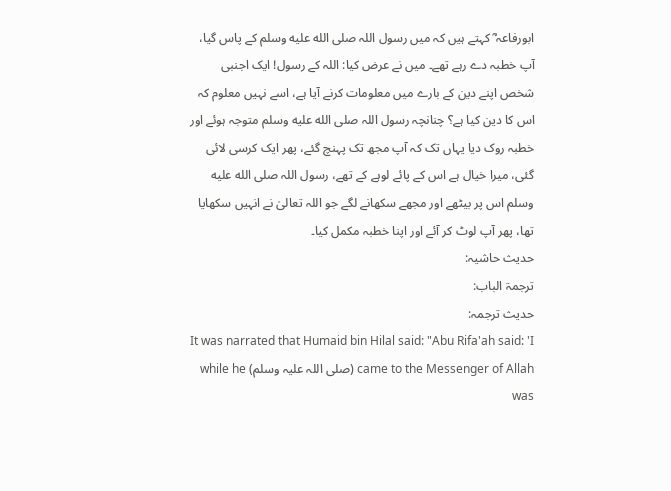ابورفاعہ ؓ کہتے ہیں کہ میں رسول اللہ صلى الله عليه وسلم کے پاس گیا، آپ خطبہ دے رہے تھے۔ میں نے عرض کیا: اللہ کے رسول! ایک اجنبی شخص اپنے دین کے بارے میں معلومات کرنے آیا ہے، اسے نہیں معلوم کہ اس کا دین کیا ہے؟ چنانچہ رسول اللہ صلى الله عليه وسلم متوجہ ہوئے اور خطبہ روک دیا یہاں تک کہ آپ مجھ تک پہنچ گئے، پھر ایک کرسی لائی گئی، میرا خیال ہے اس کے پائے لوہے کے تھے، رسول اللہ صلى الله عليه وسلم اس پر بیٹھے اور مجھے سکھانے لگے جو اللہ تعالیٰ نے انہیں سکھایا تھا، پھر آپ لوٹ کر آئے اور اپنا خطبہ مکمل کیا۔
حدیث حاشیہ:
ترجمۃ الباب:
حدیث ترجمہ:
It was narrated that Humaid bin Hilal said: "Abu Rifa'ah said: 'I came to the Messenger of Allah (صلی اللہ علیہ وسلم) while he was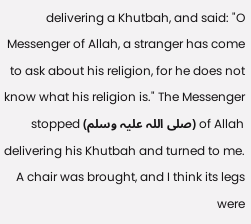delivering a Khutbah, and said: "O Messenger of Allah, a stranger has come to ask about his religion, for he does not know what his religion is." The Messenger of Allah (صلی اللہ علیہ وسلم) stopped delivering his Khutbah and turned to me. A chair was brought, and I think its legs were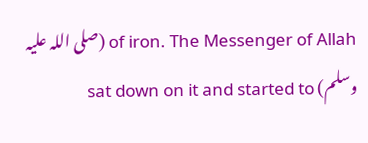of iron. The Messenger of Allah (صلی اللہ علیہ وسلم) sat down on it and started to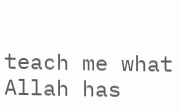teach me what Allah has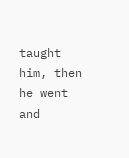taught him, then he went and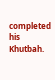completed his Khutbah.